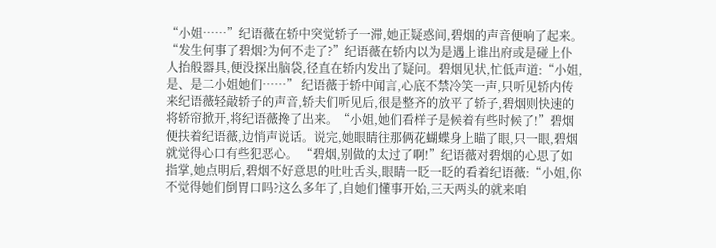“小姐……”纪语薇在轿中突觉轿子一滞,她正疑惑间,碧烟的声音便响了起来。“发生何事了碧烟?为何不走了?”纪语薇在轿内以为是遇上谁出府或是碰上仆人抬般器具,便没探出脑袋,径直在轿内发出了疑问。碧烟见状,忙低声道:“小姐,是、是二小姐她们……” 纪语薇于轿中闻言,心底不禁冷笑一声,只听见轿内传来纪语薇轻敲轿子的声音,轿夫们听见后,很是整齐的放平了轿子,碧烟则快速的将轿帘掀开,将纪语薇搀了出来。“小姐,她们看样子是候着有些时候了!”碧烟便扶着纪语薇,边悄声说话。说完,她眼睛往那俩花蝴蝶身上瞄了眼,只一眼,碧烟就觉得心口有些犯恶心。 “碧烟,别做的太过了啊!”纪语薇对碧烟的心思了如指掌,她点明后,碧烟不好意思的吐吐舌头,眼睛一眨一眨的看着纪语薇:“小姐,你不觉得她们倒胃口吗?这么多年了,自她们懂事开始,三天两头的就来咱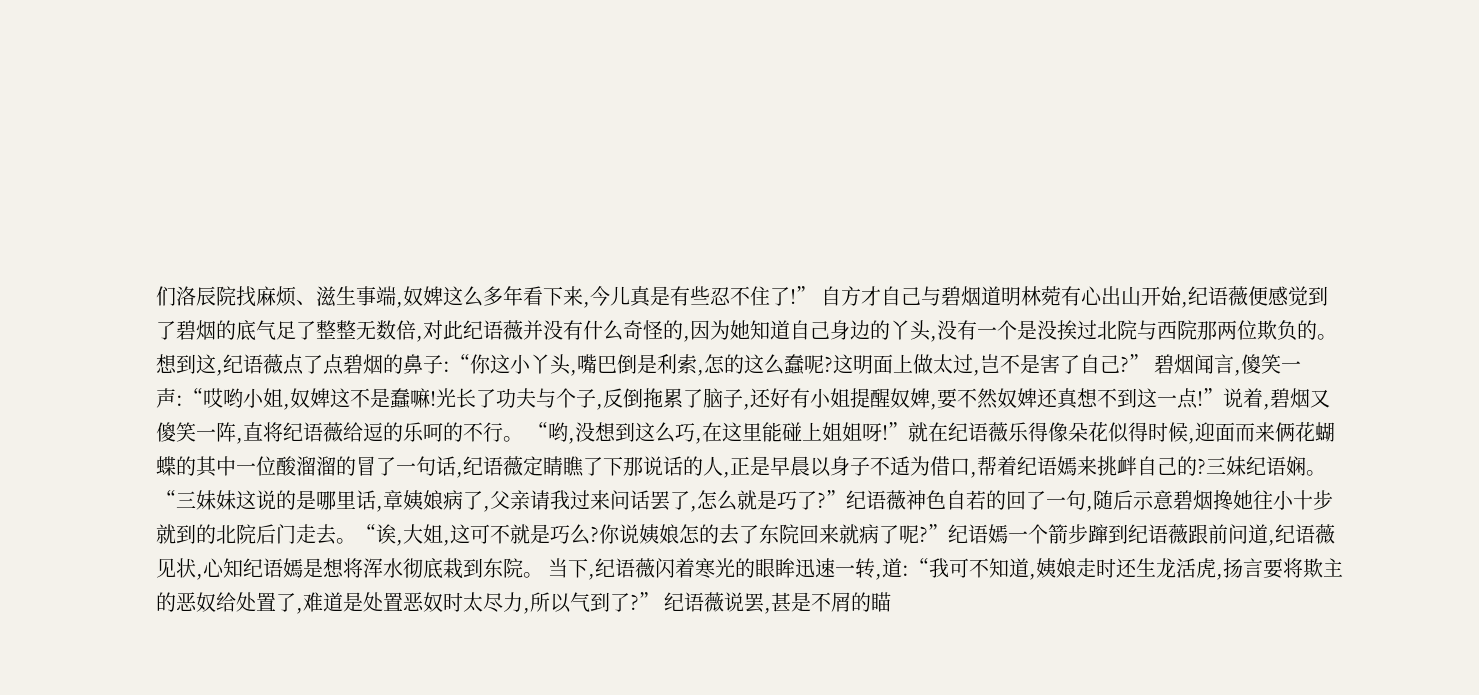们洛辰院找麻烦、滋生事端,奴婢这么多年看下来,今儿真是有些忍不住了!” 自方才自己与碧烟道明林菀有心出山开始,纪语薇便感觉到了碧烟的底气足了整整无数倍,对此纪语薇并没有什么奇怪的,因为她知道自己身边的丫头,没有一个是没挨过北院与西院那两位欺负的。想到这,纪语薇点了点碧烟的鼻子:“你这小丫头,嘴巴倒是利索,怎的这么蠢呢?这明面上做太过,岂不是害了自己?” 碧烟闻言,傻笑一声:“哎哟小姐,奴婢这不是蠢嘛!光长了功夫与个子,反倒拖累了脑子,还好有小姐提醒奴婢,要不然奴婢还真想不到这一点!”说着,碧烟又傻笑一阵,直将纪语薇给逗的乐呵的不行。 “哟,没想到这么巧,在这里能碰上姐姐呀!”就在纪语薇乐得像朵花似得时候,迎面而来俩花蝴蝶的其中一位酸溜溜的冒了一句话,纪语薇定睛瞧了下那说话的人,正是早晨以身子不适为借口,帮着纪语嫣来挑衅自己的?三妹纪语娴。 “三妹妹这说的是哪里话,章姨娘病了,父亲请我过来问话罢了,怎么就是巧了?”纪语薇神色自若的回了一句,随后示意碧烟搀她往小十步就到的北院后门走去。“诶,大姐,这可不就是巧么?你说姨娘怎的去了东院回来就病了呢?”纪语嫣一个箭步蹿到纪语薇跟前问道,纪语薇见状,心知纪语嫣是想将浑水彻底栽到东院。 当下,纪语薇闪着寒光的眼眸迅速一转,道:“我可不知道,姨娘走时还生龙活虎,扬言要将欺主的恶奴给处置了,难道是处置恶奴时太尽力,所以气到了?” 纪语薇说罢,甚是不屑的瞄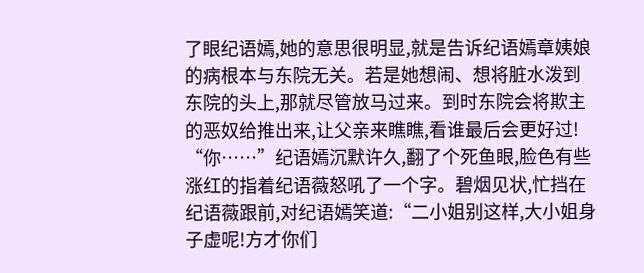了眼纪语嫣,她的意思很明显,就是告诉纪语嫣章姨娘的病根本与东院无关。若是她想闹、想将脏水泼到东院的头上,那就尽管放马过来。到时东院会将欺主的恶奴给推出来,让父亲来瞧瞧,看谁最后会更好过! “你……”纪语嫣沉默许久,翻了个死鱼眼,脸色有些涨红的指着纪语薇怒吼了一个字。碧烟见状,忙挡在纪语薇跟前,对纪语嫣笑道:“二小姐别这样,大小姐身子虚呢!方才你们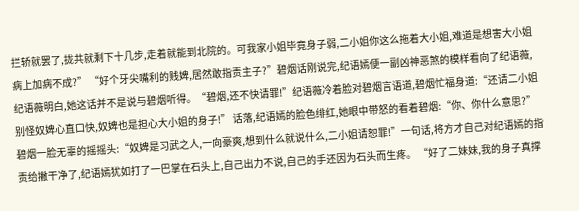拦轿就罢了,拢共就剩下十几步,走着就能到北院的。可我家小姐毕竟身子弱,二小姐你这么拖着大小姐,难道是想害大小姐病上加病不成?” “好个牙尖嘴利的贱婢,居然敢指责主子?”碧烟话刚说完,纪语嫣便一副凶神恶煞的模样看向了纪语薇,纪语薇明白,她这话并不是说与碧烟听得。“碧烟,还不快请罪!”纪语薇冷着脸对碧烟言语道,碧烟忙福身道:“还请二小姐别怪奴婢心直口快,奴婢也是担心大小姐的身子!” 话落,纪语嫣的脸色绯红,她眼中带怒的看着碧烟:“你、你什么意思?”碧烟一脸无辜的摇摇头:“奴婢是习武之人,一向豪爽,想到什么就说什么,二小姐请恕罪!”一句话,将方才自己对纪语嫣的指责给撇干净了,纪语嫣犹如打了一巴掌在石头上,自己出力不说,自己的手还因为石头而生疼。 “好了二妹妹,我的身子真撑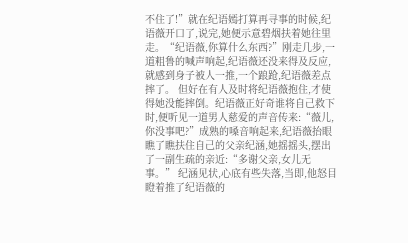不住了!”就在纪语嫣打算再寻事的时候,纪语薇开口了,说完,她便示意碧烟扶着她往里走。“纪语薇,你算什么东西?”刚走几步,一道粗鲁的喊声响起,纪语薇还没来得及反应,就感到身子被人一推,一个踉跄,纪语薇差点摔了。 但好在有人及时将纪语薇抱住,才使得她没能摔倒。纪语薇正好奇谁将自己救下时,便听见一道男人慈爱的声音传来:“薇儿,你没事吧?”成熟的嗓音响起来,纪语薇抬眼瞧了瞧扶住自己的父亲纪涵,她摇摇头,摆出了一副生疏的亲近:“多谢父亲,女儿无事。” 纪涵见状,心底有些失落,当即,他怒目瞪着推了纪语薇的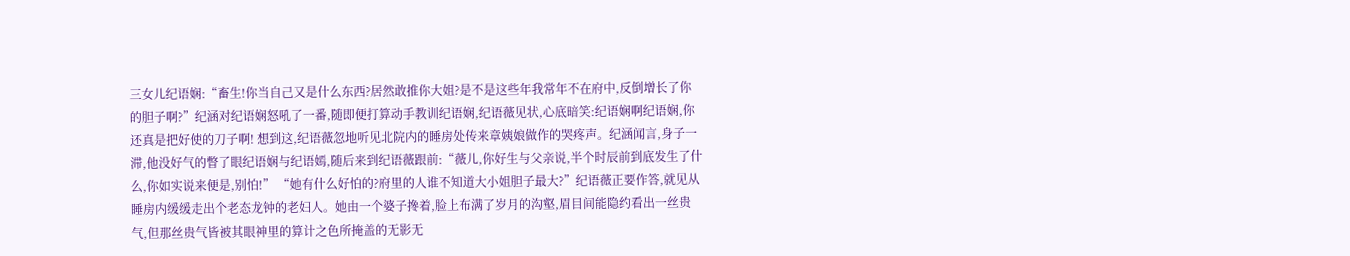三女儿纪语娴:“畜生!你当自己又是什么东西?居然敢推你大姐?是不是这些年我常年不在府中,反倒增长了你的胆子啊?”纪涵对纪语娴怒吼了一番,随即便打算动手教训纪语娴,纪语薇见状,心底暗笑:纪语娴啊纪语娴,你还真是把好使的刀子啊! 想到这,纪语薇忽地听见北院内的睡房处传来章姨娘做作的哭疼声。纪涵闻言,身子一滞,他没好气的瞥了眼纪语娴与纪语嫣,随后来到纪语薇跟前:“薇儿,你好生与父亲说,半个时辰前到底发生了什么,你如实说来便是,别怕!” “她有什么好怕的?府里的人谁不知道大小姐胆子最大?”纪语薇正要作答,就见从睡房内缓缓走出个老态龙钟的老妇人。她由一个婆子搀着,脸上布满了岁月的沟壑,眉目间能隐约看出一丝贵气,但那丝贵气皆被其眼神里的算计之色所掩盖的无影无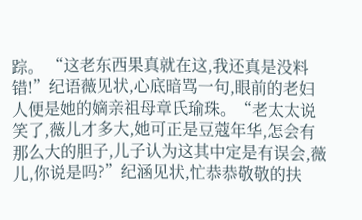踪。 “这老东西果真就在这,我还真是没料错!”纪语薇见状,心底暗骂一句,眼前的老妇人便是她的嫡亲祖母章氏瑜珠。“老太太说笑了,薇儿才多大,她可正是豆蔻年华,怎会有那么大的胆子,儿子认为这其中定是有误会,薇儿,你说是吗?”纪涵见状,忙恭恭敬敬的扶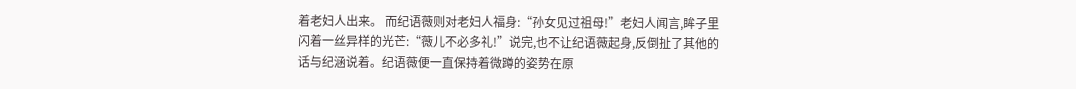着老妇人出来。 而纪语薇则对老妇人福身:“孙女见过祖母!”老妇人闻言,眸子里闪着一丝异样的光芒:“薇儿不必多礼!”说完,也不让纪语薇起身,反倒扯了其他的话与纪涵说着。纪语薇便一直保持着微蹲的姿势在原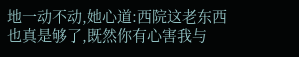地一动不动,她心道:西院这老东西也真是够了,既然你有心害我与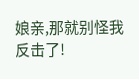娘亲,那就别怪我反击了!